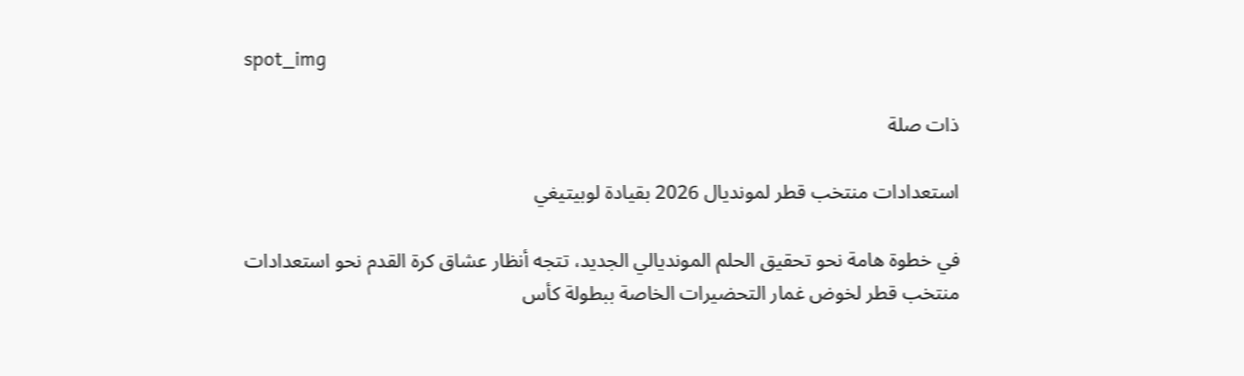spot_img

ذات صلة

استعدادات منتخب قطر لمونديال 2026 بقيادة لوبيتيغي

في خطوة هامة نحو تحقيق الحلم المونديالي الجديد، تتجه أنظار عشاق كرة القدم نحو استعدادات منتخب قطر لخوض غمار التحضيرات الخاصة ببطولة كأس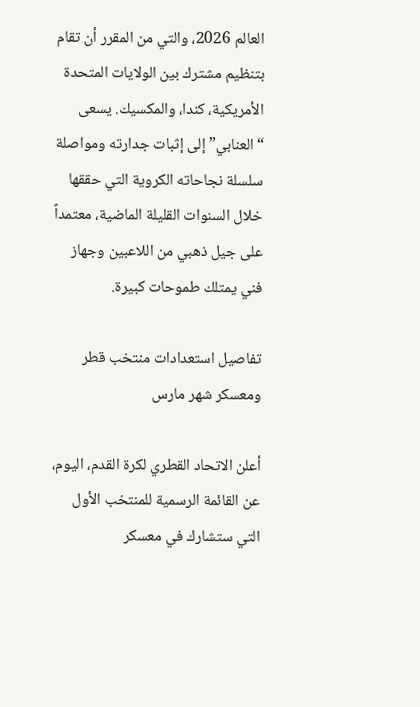العالم 2026، والتي من المقرر أن تقام بتنظيم مشترك بين الولايات المتحدة الأمريكية، كندا، والمكسيك. يسعى “العنابي” إلى إثبات جدارته ومواصلة سلسلة نجاحاته الكروية التي حققها خلال السنوات القليلة الماضية، معتمداً على جيل ذهبي من اللاعبين وجهاز فني يمتلك طموحات كبيرة.

تفاصيل استعدادات منتخب قطر ومعسكر شهر مارس

أعلن الاتحاد القطري لكرة القدم، اليوم، عن القائمة الرسمية للمنتخب الأول التي ستشارك في معسكر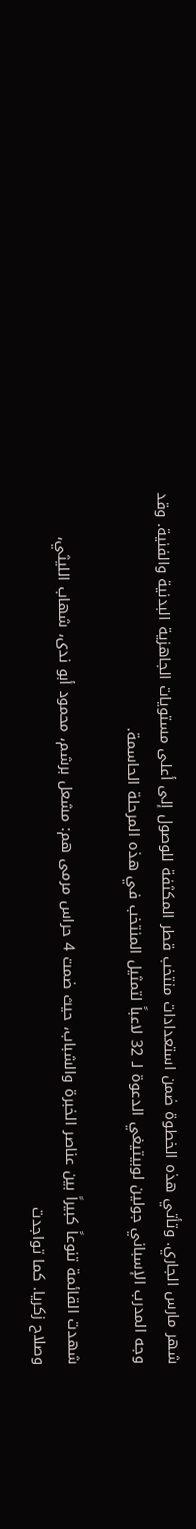شهر مارس الجاري. وتأتي هذه الخطوة ضمن استعدادات منتخب قطر المكثفة للوصول إلى أعلى مستويات الجاهزية البدنية والفنية. وقد وجه المدرب الإسباني جولين لوبيتيغي الدعوة لـ 32 لاعباً لتمثيل المنتخب في هذه المرحلة الحاسمة.

شهدت القائمة تنوعاً كبيراً بين عناصر الخبرة والشباب، حيث ضمت 4 حراس مرمى هم: مشعل برشم، محمود أبو ندى، شهاب الليثي، وصلاح زكريا. كما تواجدت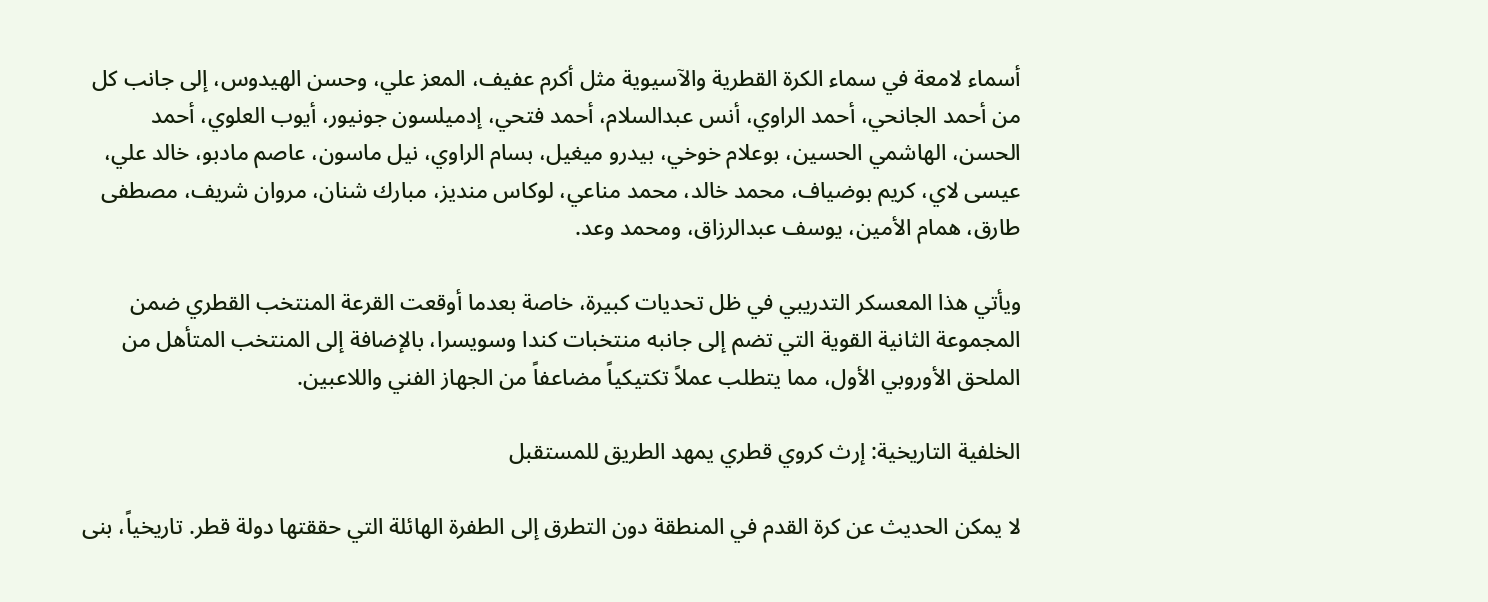أسماء لامعة في سماء الكرة القطرية والآسيوية مثل أكرم عفيف، المعز علي، وحسن الهيدوس، إلى جانب كل من أحمد الجانحي، أحمد الراوي، أنس عبدالسلام، أحمد فتحي، إدميلسون جونيور، أيوب العلوي، أحمد الحسن، الهاشمي الحسين، بوعلام خوخي، بيدرو ميغيل، بسام الراوي، نيل ماسون، عاصم مادبو، خالد علي، عيسى لاي، كريم بوضياف، محمد خالد، محمد مناعي، لوكاس منديز، مبارك شنان، مروان شريف، مصطفى طارق، همام الأمين، يوسف عبدالرزاق، ومحمد وعد.

ويأتي هذا المعسكر التدريبي في ظل تحديات كبيرة، خاصة بعدما أوقعت القرعة المنتخب القطري ضمن المجموعة الثانية القوية التي تضم إلى جانبه منتخبات كندا وسويسرا، بالإضافة إلى المنتخب المتأهل من الملحق الأوروبي الأول، مما يتطلب عملاً تكتيكياً مضاعفاً من الجهاز الفني واللاعبين.

الخلفية التاريخية: إرث كروي قطري يمهد الطريق للمستقبل

لا يمكن الحديث عن كرة القدم في المنطقة دون التطرق إلى الطفرة الهائلة التي حققتها دولة قطر. تاريخياً، بنى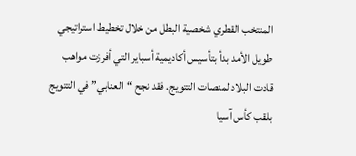المنتخب القطري شخصية البطل من خلال تخطيط استراتيجي طويل الأمد بدأ بتأسيس أكاديمية أسباير التي أفرزت مواهب قادت البلاد لمنصات التتويج. فقد نجح “العنابي” في التتويج بلقب كأس آسيا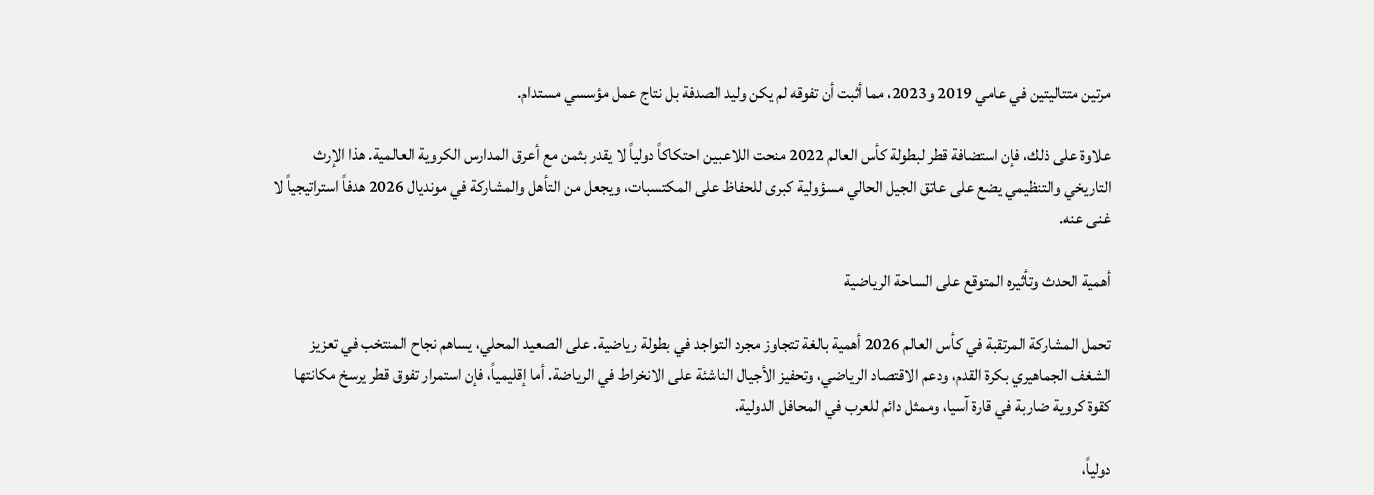مرتين متتاليتين في عامي 2019 و2023، مما أثبت أن تفوقه لم يكن وليد الصدفة بل نتاج عمل مؤسسي مستدام.

علاوة على ذلك، فإن استضافة قطر لبطولة كأس العالم 2022 منحت اللاعبين احتكاكاً دولياً لا يقدر بثمن مع أعرق المدارس الكروية العالمية. هذا الإرث التاريخي والتنظيمي يضع على عاتق الجيل الحالي مسؤولية كبرى للحفاظ على المكتسبات، ويجعل من التأهل والمشاركة في مونديال 2026 هدفاً استراتيجياً لا غنى عنه.

أهمية الحدث وتأثيره المتوقع على الساحة الرياضية

تحمل المشاركة المرتقبة في كأس العالم 2026 أهمية بالغة تتجاوز مجرد التواجد في بطولة رياضية. على الصعيد المحلي، يساهم نجاح المنتخب في تعزيز الشغف الجماهيري بكرة القدم، ودعم الاقتصاد الرياضي، وتحفيز الأجيال الناشئة على الانخراط في الرياضة. أما إقليمياً، فإن استمرار تفوق قطر يرسخ مكانتها كقوة كروية ضاربة في قارة آسيا، وممثل دائم للعرب في المحافل الدولية.

دولياً،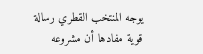يوجه المنتخب القطري رسالة قوية مفادها أن مشروعه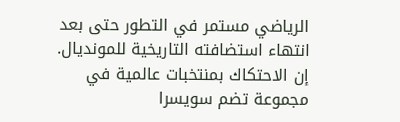الرياضي مستمر في التطور حتى بعد انتهاء استضافته التاريخية للمونديال. إن الاحتكاك بمنتخبات عالمية في مجموعة تضم سويسرا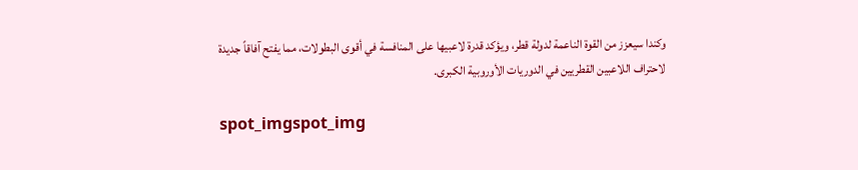وكندا سيعزز من القوة الناعمة لدولة قطر، ويؤكد قدرة لاعبيها على المنافسة في أقوى البطولات، مما يفتح آفاقاً جديدة لاحتراف اللاعبين القطريين في الدوريات الأوروبية الكبرى.

spot_imgspot_img